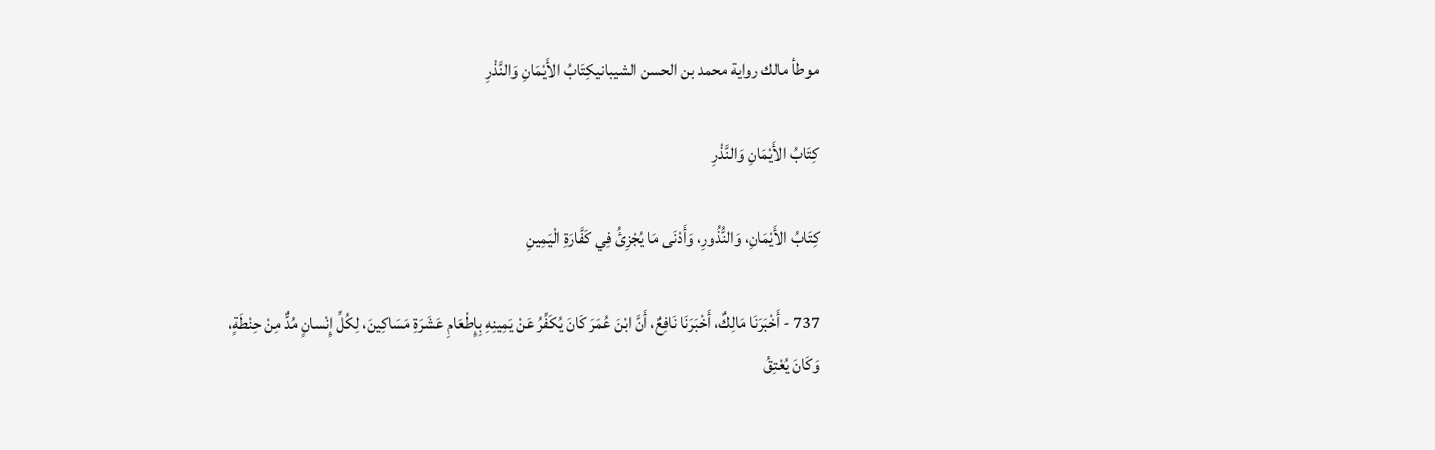موطأ مالك رواية محمد بن الحسن الشيبانيكِتَابُ الأَيْمَانِ وَالنَّذْرِ

كِتَابُ الأَيْمَانِ وَالنَّذْرِ

كِتَابُ الأَيْمَانِ، وَالنُّذُورِ، وَأَدْنَى مَا يُجْزِئُ فِي كَفَّارَةِ الْيَمِينِ

737 - أَخْبَرَنَا مَالِكٌ، أَخْبَرَنَا نَافِعٌ، أَنَّ ابْنَ عُمَرَ كَانَ يُكَفِّرُ عَنْ يَمِينِهِ بِإِطْعَامِ عَشَرَةِ مَسَاكِينَ، لِكُلِّ إِنْسانٍ مُدٌّ مِنْ حِنْطَةٍ، وَكَانَ يُعْتِقُ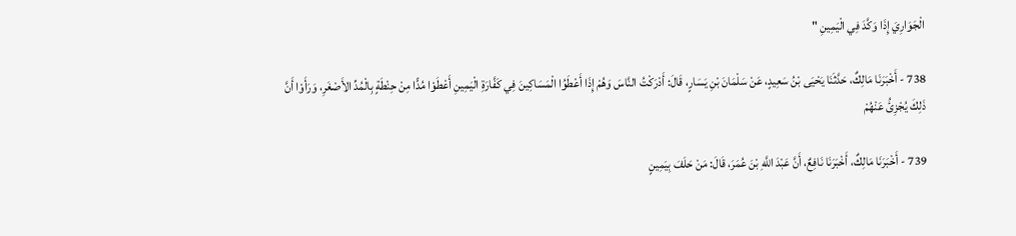الْجَوَارِيَ إِذَا وَكَّدَ فِي الْيَمِينِ "

738 - أَخْبَرَنَا مَالِكٌ، حَدَّثَنَا يَحْيَى بْنُ سَعِيدٍ، عَنْ سَلْمَانَ بْنِ يَسَارٍ، قَالَ: أَدْرَكْتُ النَّاسَ وَهُمْ إِذَا أَعْطَوُا الْمَسَاكِينَ فِي كَفَّارَةِ الْيَمِينِ أَعْطَوْا مُدًّا مِنْ حِنْطَةٍ بِالْمُدِّ الأَصْغَرِ، وَرَأَوْا أَنَّ ذَلِكَ يُجْزِئُ عَنْهُمْ

739 - أَخْبَرَنَا مَالِكٌ، أَخْبَرَنَا نَافِعٌ، أَنَّ عَبْدَ اللَّهِ بْنَ عُمَرَ، قَالَ: مَنْ حَلَفَ بِيَمِينٍ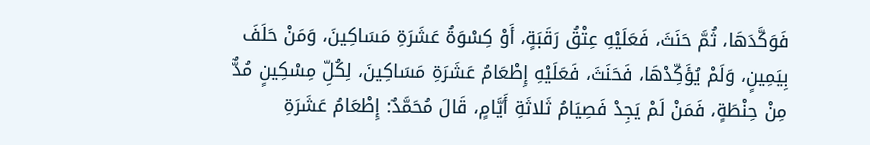فَوَكَّدَهَا، ثُمَّ حَنَثَ، فَعَلَيْهِ عِتْقُ رَقَبَةٍ، أَوْ كِسْوَةُ عَشَرَةِ مَسَاكِينَ، وَمَنْ حَلَفَ بِيَمِينٍ، وَلَمْ يُؤَكِّدْهَا، فَحَنَثَ، فَعَلَيْهِ إِطْعَامُ عَشَرَةِ مَسَاكِينَ، لِكُلِّ مِسْكِينٍ مُدٌّ مِنْ حِنْطَةٍ، فَمَنْ لَمْ يَجِدْ فَصِيَامُ ثَلاثَةِ أَيَّامٍ، قَالَ مُحَمَّدٌ: إِطْعَامُ عَشَرَةِ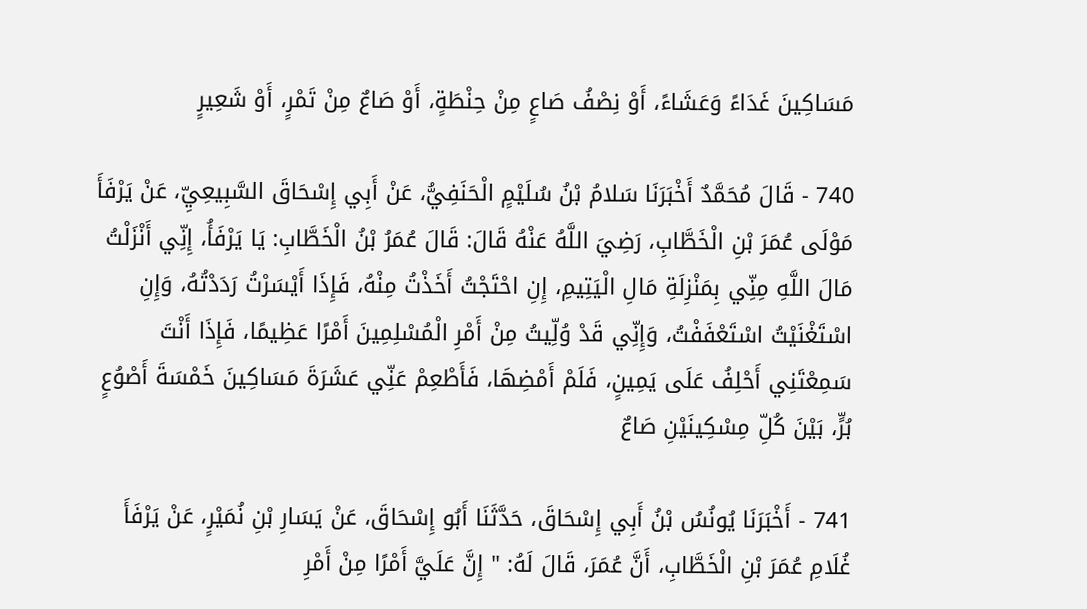مَسَاكِينَ غَدَاءً وَعَشَاءً، أَوْ نِصْفُ صَاعٍ مِنْ حِنْطَةٍ، أَوْ صَاعٌ مِنْ تَمْرٍ، أَوْ شَعِيرٍ

740 - قَالَ مُحَمَّدٌ أَخْبَرَنَا سَلامُ بْنُ سُلَيْمٍ الْحَنَفِيُّ، عَنْ أَبِي إِسْحَاقَ السَّبِيعِيِّ، عَنْ يَرْفَأَ مَوْلَى عُمَرَ بْنِ الْخَطَّابِ، رَضِيَ اللَّهُ عَنْهُ قَالَ: قَالَ عُمَرُ بْنُ الْخَطَّابِ: يَا يَرْفَأُ، إِنِّي أَنْزَلْتُ مَالَ اللَّهِ مِنِّي بِمَنْزِلَةِ مَالِ الْيَتِيمِ، إِنِ احْتَجْتُ أَخَذْتُ مِنْهُ، فَإِذَا أَيْسَرْتُ رَدَدْتُهُ، وَإِنِ اسْتَغْنَيْتُ اسْتَعْفَفْتُ، وَإِنِّي قَدْ وُلِّيتُ مِنْ أَمْرِ الْمُسْلِمِينَ أَمْرًا عَظِيمًا، فَإِذَا أَنْتَ سَمِعْتَنِي أَحْلِفُ عَلَى يَمِينٍ، فَلَمْ أَمْضِهَا، فَأَطْعِمْ عَنِّي عَشَرَةَ مَسَاكِينَ خَمْسَةَ أَصْوُعٍ بُرٍّ، بَيْنَ كُلِّ مِسْكِينَيْنِ صَاعٌ

741 - أَخْبَرَنَا يُونُسُ بْنُ أَبِي إِسْحَاقَ، حَدَّثَنَا أَبُو إِسْحَاقَ، عَنْ يَسَارِ بْنِ نُمَيْرٍ، عَنْ يَرْفَأَ غُلَامِ عُمَرَ بْنِ الْخَطَّابِ، أَنَّ عُمَرَ، قَالَ لَهُ: " إِنَّ عَلَيَّ أَمْرًا مِنْ أَمْرِ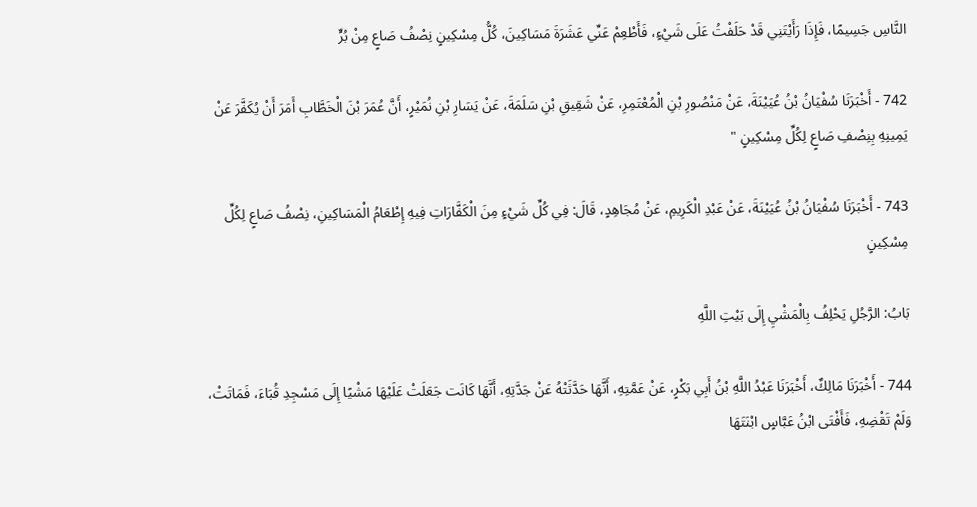النَّاسِ جَسِيمًا، فَإِذَا رَأَيْتَنِي قَدْ حَلَفْتُ عَلَى شَيْءٍ، فَأَطْعِمْ عَنِّي عَشَرَةَ مَسَاكِينَ، كُلُّ مِسْكِينٍ نِصْفُ صَاعٍ مِنْ بُرٍّ

742 - أَخْبَرَنَا سُفْيَانُ بْنُ عُيَيْنَةَ، عَنْ مَنْصُورِ بْنِ الْمُعْتَمِرِ، عَنْ شَقِيقِ بْنِ سَلَمَةَ، عَنْ يَسَارِ بْنِ نُمَيْرٍ، أَنَّ عُمَرَ بْنَ الْخَطَّابِ أَمَرَ أَنْ يُكَفَّرَ عَنْ يَمِينِهِ بِنِصْفِ صَاعٍ لِكُلِّ مِسْكِينٍ "

743 - أَخْبَرَنَا سُفْيَانُ بْنُ عُيَيْنَةَ، عَنْ عَبْدِ الْكَرِيمِ، عَنْ مُجَاهِدٍ، قَالَ: فِي كُلِّ شَيْءٍ مِنَ الْكَفَّارَاتِ فِيهِ إِطْعَامُ الْمَسَاكِينِ، نِصْفُ صَاعٍ لِكُلِّ مِسْكِينٍ

بَابُ: الرَّجُلِ يَحْلِفُ بِالْمَشْيِ إِلَى بَيْتِ اللَّهِ

744 - أَخْبَرَنَا مَالِكٌ، أَخْبَرَنَا عَبْدُ اللَّهِ بْنُ أَبِي بَكْرٍ، عَنْ عَمَّتِهِ، أَنَّهَا حَدَّثَتْهُ عَنْ جَدَّتِهِ، أَنَّهَا كَانَت جَعَلَتْ عَلَيْهَا مَشْيًا إِلَى مَسْجِدِ قُبَاءَ، فَمَاتَتْ، وَلَمْ تَقْضِهِ، فَأَفْتَى ابْنُ عَبَّاسٍ ابْنَتَهَا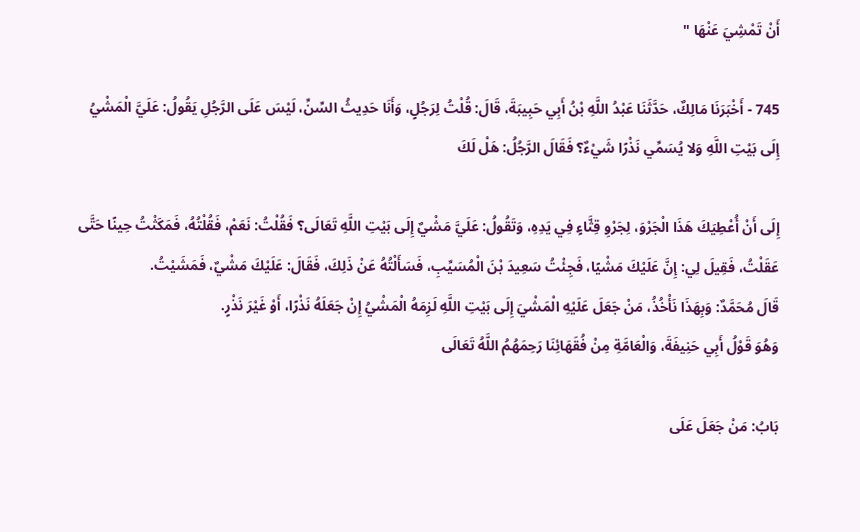أَنْ تَمْشِيَ عَنْهَا "

745 - أَخْبَرَنَا مَالِكٌ، حَدَّثَنَا عَبْدُ اللَّهِ بْنُ أَبِي حَبِيبَةَ، قَالَ: قُلْتُ لِرَجُلٍ، وَأَنَا حَدِيثُ السِّنِّ، لَيْسَ عَلَى الرَّجُلِ يَقُولُ: عَلَيَّ الْمَشْيُ إِلَى بَيْتِ اللَّهِ وَلا يُسَمِّي نَذْرًا شَيْءٌ؟ فَقَالَ الرَّجُلُ: هَلْ لَكَ

إِلَى أَنْ أُعْطِيَكَ هَذَا الْجَرْوَ، لِجَرْوِ قِثَّاءٍ فِي يَدِهِ، وَتَقُولُ: عَلَيَّ مَشْيٌ إِلَى بَيْتِ اللَّهِ تَعَالَى؟ فَقُلْتُ: نَعَمْ، فَقُلْتُهُ، فَمَكَثْتُ حِينًا حَتَّى عَقَلْتُ، فَقِيلَ لِي: إِنَّ عَلَيْكَ مَشْيًا، فَجِئْتُ سَعِيدَ بْنَ الْمُسَيِّبِ، فَسَأَلْتُهُ عَنْ ذَلِكَ، فَقَالَ: عَلَيْكَ مَشْيٌ، فَمَشَيْتُ.
قَالَ مُحَمَّدٌ: وَبِهَذَا نَأْخُذُ، مَنْ جَعَلَ عَلَيْهِ الْمَشْيَ إِلَى بَيْتِ اللَّهِ لَزِمَهُ الْمَشْيُ إِنْ جَعَلَهُ نَذْرًا، أَوْ غَيْرَ نَذْرٍ.
وَهُوَ قَوْلُ أَبِي حَنِيفَةَ، وَالْعَامَّةِ مِنْ فُقَهَائِنَا رَحِمَهُمُ اللَّهُ تَعَالَى

بَابُ: مَنْ جَعَلَ عَلَى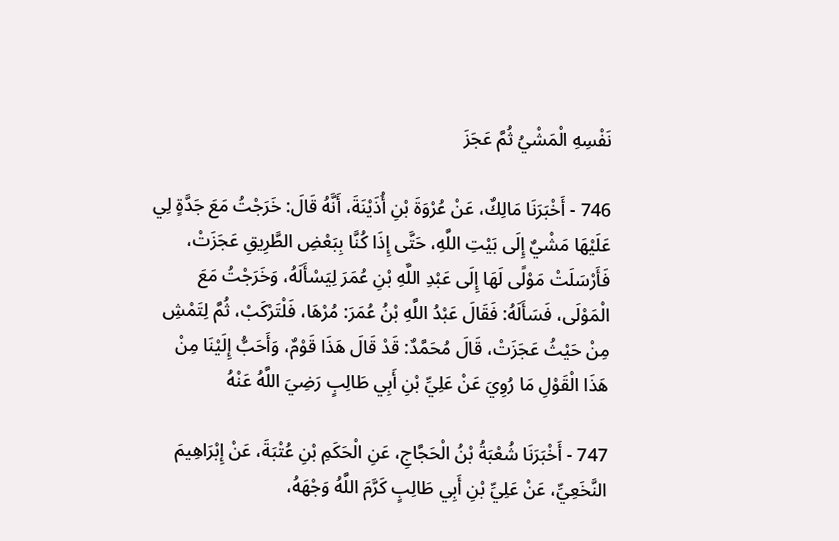نَفْسِهِ الْمَشْيُ ثُمَّ عَجَزَ

746 - أَخْبَرَنَا مَالِكٌ، عَنْ عُرْوَةَ بْنِ أُذَيْنَةَ، أَنَّهُ قَالَ: خَرَجْتُ مَعَ جَدَّةٍ لِي عَلَيْهَا مَشْيٌ إِلَى بَيْتِ اللَّهِ، حَتَّى إِذَا كُنَّا بِبَعْضِ الطَّرِيقِ عَجَزَتْ، فَأَرْسَلَتْ مَوْلًى لَهَا إِلَى عَبْدِ اللَّهِ بْنِ عُمَرَ لِيَسْأَلَهُ، وَخَرَجْتُ مَعَ الْمَوْلَى، فَسَأَلَهُ: فَقَالَ عَبْدُ اللَّهِ بْنُ عُمَرَ: مُرْهَا، فَلْتَرْكَبْ، ثُمَّ لِتَمْشِ مِنْ حَيْثُ عَجَزَتْ، قَالَ مُحَمَّدٌ: قَدْ قَالَ هَذَا قَوْمٌ، وَأَحَبُّ إِلَيْنَا مِنْ هَذَا الْقَوْلِ مَا رُوِيَ عَنْ عَلِيِّ بْنِ أَبِي طَالِبٍ رَضِيَ اللَّهُ عَنْهُ

747 - أَخْبَرَنَا شُعْبَةُ بْنُ الْحَجَّاجِ، عَنِ الْحَكَمِ بْنِ عُتْبَةَ، عَنْ إِبْرَاهِيمَ النَّخَعِيِّ، عَنْ عَلِيِّ بْنِ أَبِي طَالِبٍ كَرَّمَ اللَّهُ وَجْهَهُ،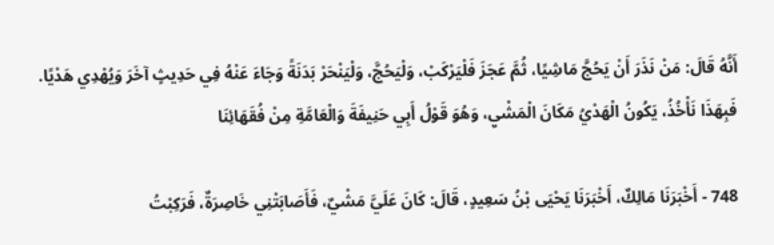أَنَّهُ قَالَ: مَنْ نَذَرَ أَنْ يَحُجَّ مَاشِيًا، ثُمَّ عَجَزَ فَلْيَرْكَبْ، وَلْيَحُجَّ، وَلْيَنْحَرْ بَدَنَةً وَجَاءَ عَنْهُ فِي حَدِيثٍ آخَرَ وَيُهْدِي هَدْيًا.
فَبِهَذَا نَأْخُذُ، يَكُونُ الْهَدْيُ مَكَانَ الْمَشْيِ، وَهُوَ قَوْلُ أَبِي حَنِيفَةَ وَالْعَامَّةِ مِنْ فُقَهَائِنَا

748 - أَخْبَرَنَا مَالِكٌ، أَخْبَرَنَا يَحْيَى بْنُ سَعِيدٍ، قَالَ: كَانَ عَلَيَّ مَشْيٌ، فَأَصَابَتْنِي خَاصِرَةٌ، فَرَكِبْتُ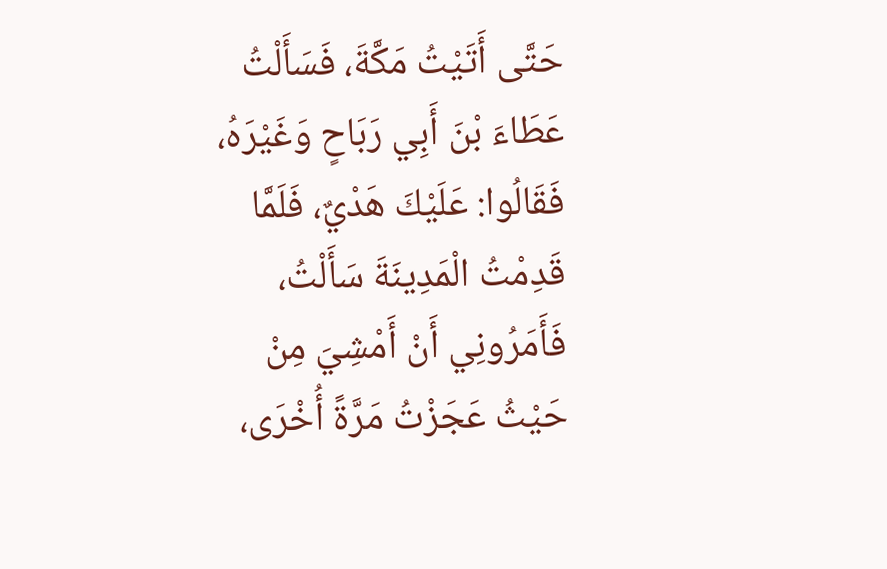حَتَّى أَتَيْتُ مَكَّةَ، فَسَأَلْتُ عَطَاءَ بْنَ أَبِي رَبَاحٍ وَغَيْرَهُ، فَقَالُوا: عَلَيْكَ هَدْيٌ، فَلَمَّا قَدِمْتُ الْمَدِينَةَ سَأَلْتُ، فَأَمَرُونِي أَنْ أَمْشِيَ مِنْ حَيْثُ عَجَزْتُ مَرَّةً أُخْرَى،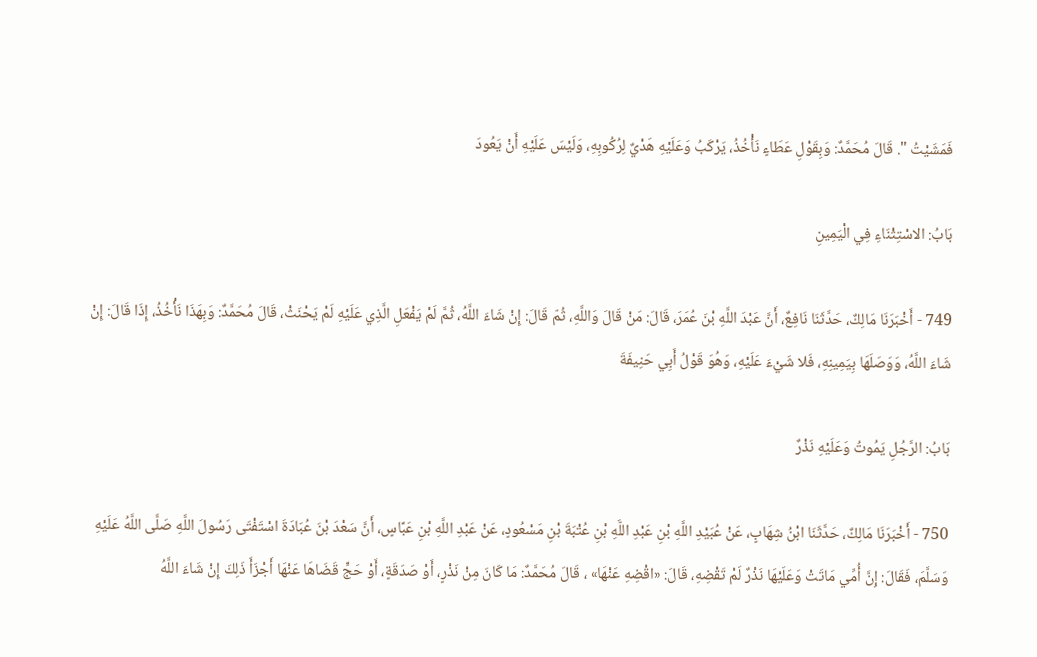فَمَشَيْتُ ". قَالَ مُحَمَّدٌ: وَبِقَوْلِ عَطَاءٍ نَأْخُذُ، يَرْكَبُ وَعَلَيْهِ هَدْيٌ لِرُكُوبِهِ، وَلَيْسَ عَلَيْهِ أَنْ يَعُودَ

بَابُ: الاسْتِثْنَاءِ فِي الْيَمِينِ

749 - أَخْبَرَنَا مَالِكٌ، حَدَّثَنَا نَافِعٌ، أَنَّ عَبْدَ اللَّهِ بْنَ عُمَرَ، قَالَ: مَنْ قَالَ وَاللَّهِ، ثُمّ قَالَ: إِنْ شَاءَ اللَّهُ، ثُمَّ لَمْ يَفْعَلِ الَّذِي عَلَيْهِ لَمْ يَحْنَثْ، قَالَ مُحَمَّدٌ: وَبِهَذَا نَأْخُذُ، إِذَا قَالَ: إِنْ شَاءَ اللَّهُ، وَوَصَلَهَا بِيَمِينِهِ، فَلا شَيْءَ عَلَيْهِ، وَهُوَ قَوْلُ أَبِي حَنِيفَةَ

بَابُ: الرَّجُلِ يَمُوتُ وَعَلَيْهِ نَذْرٌ

750 - أَخْبَرَنَا مَالِكٌ، حَدَّثَنَا ابْنُ شِهَابٍ، عَنْ عُبَيْدِ اللَّهِ بْنِ عَبْدِ اللَّهِ بْنِ عُتْبَةَ بْنِ مَسْعُودٍ، عَنْ عَبْدِ اللَّهِ بْنِ عَبَّاسٍ، أَنَّ سَعْدَ بْنَ عُبَادَةَ اسْتَفْتَى رَسُولَ اللَّهِ صَلَّى اللَّهُ عَلَيْهِ وَسَلَّمَ، فَقَالَ: إِنَّ أُمِّي مَاتَتْ وَعَلَيْهَا نَذْرٌ لَمْ تَقْضِهِ، قَالَ: «اقْضِهِ عَنْهَا» ، قَالَ مُحَمَّدٌ: مَا كَانَ مِنْ نَذْرٍ، أَوْ صَدَقَةٍ، أَوْ حَجٍّ قَضَاهَا عَنْهَا أَجْزَأَ ذَلِكَ إِنْ شَاءَ اللَّهُ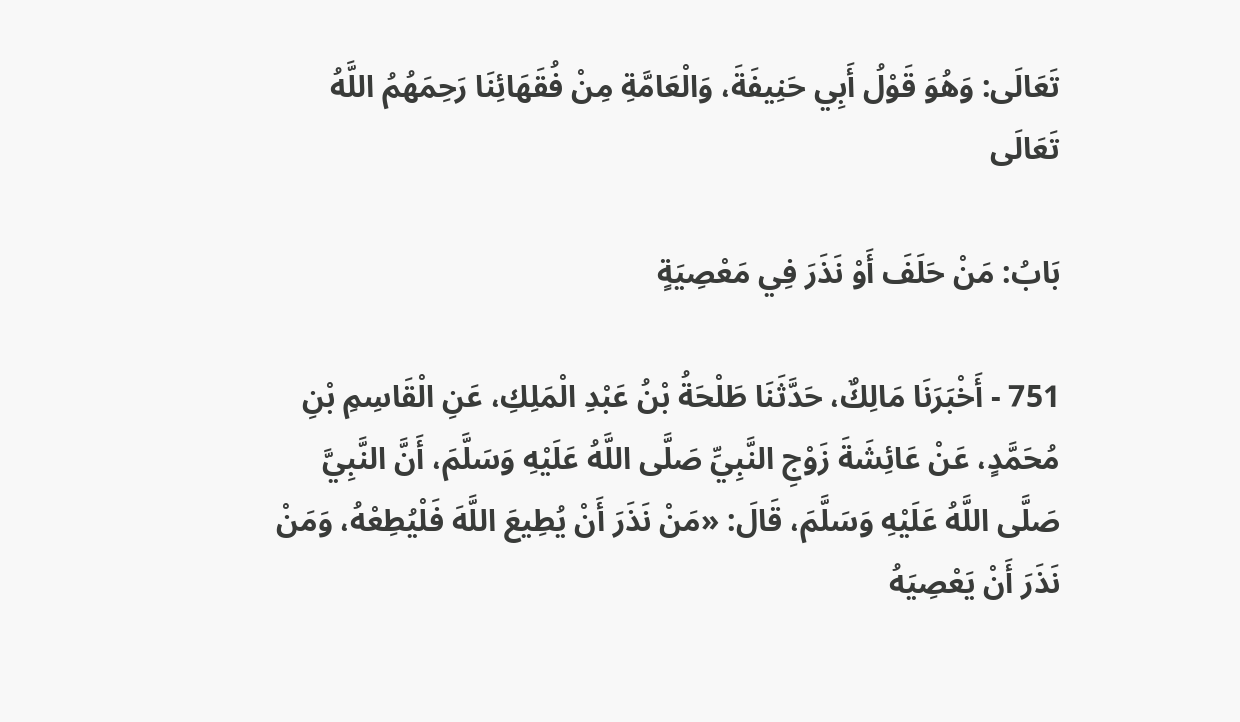تَعَالَى: وَهُوَ قَوْلُ أَبِي حَنِيفَةَ، وَالْعَامَّةِ مِنْ فُقَهَائِنَا رَحِمَهُمُ اللَّهُ تَعَالَى

بَابُ: مَنْ حَلَفَ أَوْ نَذَرَ فِي مَعْصِيَةٍ

751 - أَخْبَرَنَا مَالِكٌ، حَدَّثَنَا طَلْحَةُ بْنُ عَبْدِ الْمَلِكِ، عَنِ الْقَاسِمِ بْنِ مُحَمَّدٍ، عَنْ عَائِشَةَ زَوْجِ النَّبِيِّ صَلَّى اللَّهُ عَلَيْهِ وَسَلَّمَ، أَنَّ النَّبِيَّ صَلَّى اللَّهُ عَلَيْهِ وَسَلَّمَ، قَالَ: «مَنْ نَذَرَ أَنْ يُطِيعَ اللَّهَ فَلْيُطِعْهُ، وَمَنْ نَذَرَ أَنْ يَعْصِيَهُ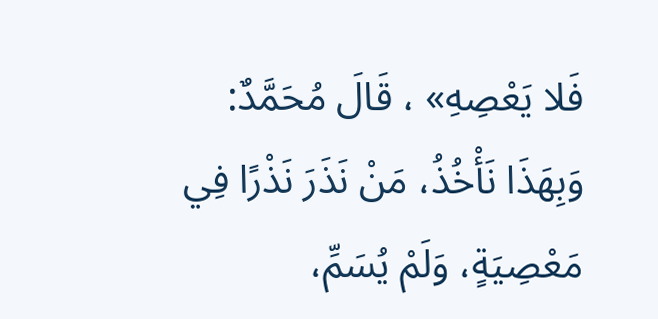فَلا يَعْصِهِ» ، قَالَ مُحَمَّدٌ: وَبِهَذَا نَأْخُذُ، مَنْ نَذَرَ نَذْرًا فِي مَعْصِيَةٍ، وَلَمْ يُسَمِّ،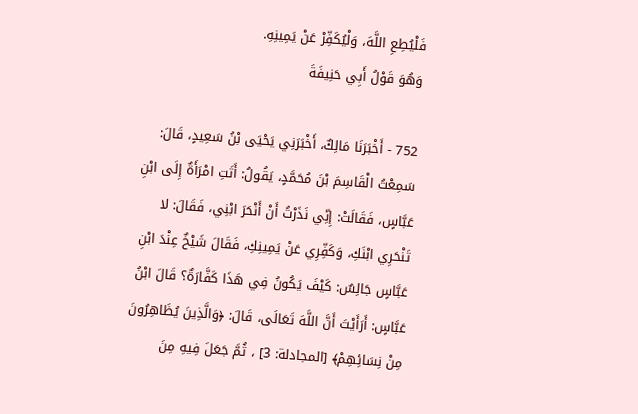فَلْيُطِعِ اللَّهَ، وَلْيُكَفِّرْ عَنْ يَمِينِهِ.
وَهُوَ قَوْلُ أَبِي حَنِيفَةَ

752 - أَخْبَرَنَا مَالِكٌ، أَخْبَرَنِي يَحْيَى بْنُ سَعِيدٍ، قَالَ: سَمِعْتُ الْقَاسِمَ بْنَ مُحَمَّدٍ، يَقُولُ: أَتَتِ امْرَأَةٌ إِلَى ابْنِ عَبَّاسٍ، فَقَالَتْ: إِنِّي نَذَرْتُ أَنْ أَنْحَرَ ابْنِي، فَقَالَ: لا تَنْحَرِي ابْنَكِ، وَكَفِّرِي عَنْ يَمِينِكِ، فَقَالَ شَيْخٌ عِنْدَ ابْنِ عَبَّاسٍ جَالِسٌ: كَيْفَ يَكُونُ فِي هَذَا كَفَّارَةٌ؟ قَالَ ابْنُ عَبَّاسٍ: أَرَأَيْتَ أَنَّ اللَّهَ تَعَالَى، قَالَ: ﴿وَالَّذِينَ يُظَاهِرُونَ مِنْ نِسَائِهِمْ﴾ [المجادلة: 3] ، ثُمَّ جَعَلَ فِيهِ مِنَ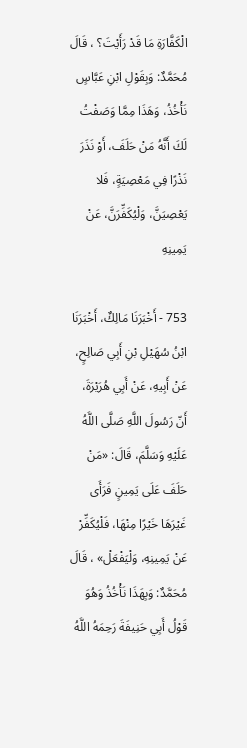الْكَفَّارَةِ مَا قَدْ رَأَيْتَ؟ ، قَالَ مُحَمَّدٌ: وَبِقَوْلِ ابْنِ عَبَّاسٍ نَأْخُذُ، وَهَذَا مِمَّا وَصَفْتُ لَكَ أَنَّهُ مَنْ حَلَفَ، أَوْ نَذَرَ نَذْرًا فِي مَعْصِيَةٍ، فَلا يَعْصِيَنَّ، وَلْيُكَفِّرَنَّ، عَنْ يَمِينِهِ

753 - أَخْبَرَنَا مَالِكٌ، أَخْبَرَنَا ابْنُ سُهَيْلِ بْنِ أَبِي صَالِحٍ، عَنْ أَبِيهِ، عَنْ أَبِي هُرَيْرَةَ، أَنّ رَسُولَ اللَّهِ صَلَّى اللَّهُ عَلَيْهِ وَسَلَّمَ، قَالَ: «مَنْ حَلَفَ عَلَى يَمِينٍ فَرَأَى غَيْرَهَا خَيْرًا مِنْهَا، فَلْيُكَفِّرْ عَنْ يَمِينِهِ، وَلْيَفْعَلْ» ، قَالَ مُحَمَّدٌ: وَبِهَذَا نَأْخُذُ وَهُوَ قَوْلُ أَبِي حَنِيفَةَ رَحِمَهُ اللَّهُ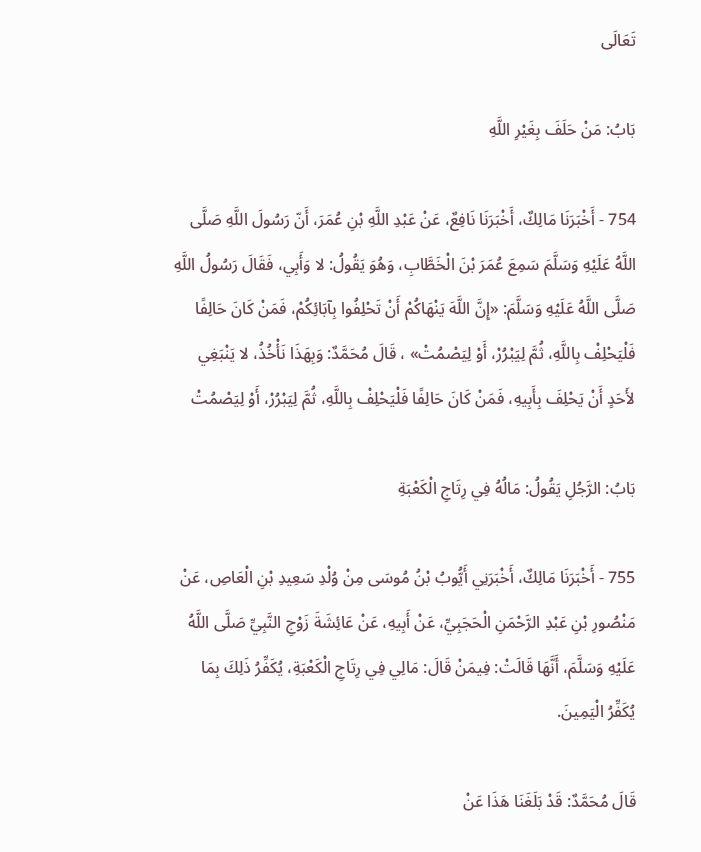تَعَالَى

بَابُ: مَنْ حَلَفَ بِغَيْرِ اللَّهِ

754 - أَخْبَرَنَا مَالِكٌ، أَخْبَرَنَا نَافِعٌ، عَنْ عَبْدِ اللَّهِ بْنِ عُمَرَ، أَنّ رَسُولَ اللَّهِ صَلَّى اللَّهُ عَلَيْهِ وَسَلَّمَ سَمِعَ عُمَرَ بْنَ الْخَطَّابِ، وَهُوَ يَقُولُ: لا وَأَبِي، فَقَالَ رَسُولُ اللَّهِ صَلَّى اللَّهُ عَلَيْهِ وَسَلَّمَ: «إِنَّ اللَّهَ يَنْهَاكُمْ أَنْ تَحْلِفُوا بِآبَائِكُمْ، فَمَنْ كَانَ حَالِفًا فَلْيَحْلِفْ بِاللَّهِ، ثُمَّ لِيَبْرُرْ، أَوْ لِيَصْمُتْ» ، قَالَ مُحَمَّدٌ: وَبِهَذَا نَأْخُذُ، لا يَنْبَغِي لأَحَدٍ أَنْ يَحْلِفَ بِأَبِيهِ، فَمَنْ كَانَ حَالِفًا فَلْيَحْلِفْ بِاللَّهِ، ثُمَّ لِيَبْرُرْ، أَوْ لِيَصْمُتْ

بَابُ: الرَّجُلِ يَقُولُ: مَالُهُ فِي رِتَاجِ الْكَعْبَةِ

755 - أَخْبَرَنَا مَالِكٌ، أَخْبَرَنِي أَيُّوبُ بْنُ مُوسَى مِنْ وُلْدِ سَعِيدِ بْنِ الْعَاصِ، عَنْ مَنْصُورِ بْنِ عَبْدِ الرَّحْمَنِ الْحَجَبِيِّ، عَنْ أَبِيهِ، عَنْ عَائِشَةَ زَوْجِ النَّبِيِّ صَلَّى اللَّهُ عَلَيْهِ وَسَلَّمَ، أَنَّهَا قَالَتْ: فِيمَنْ قَالَ: مَالِي فِي رِتَاجِ الْكَعْبَةِ، يُكَفِّرُ ذَلِكَ بِمَا يُكَفِّرُ الْيَمِينَ.

قَالَ مُحَمَّدٌ: قَدْ بَلَغَنَا هَذَا عَنْ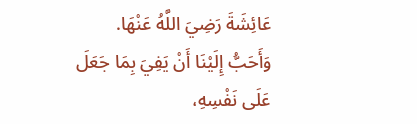عَائِشَةَ رَضِيَ اللَّهُ عَنْهَا.
وَأَحَبُّ إِلَيْنَا أَنْ يَفِيَ بِمَا جَعَلَ عَلَى نَفْسِهِ،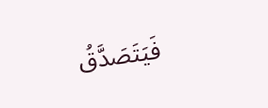فَيَتَصَدَّقُ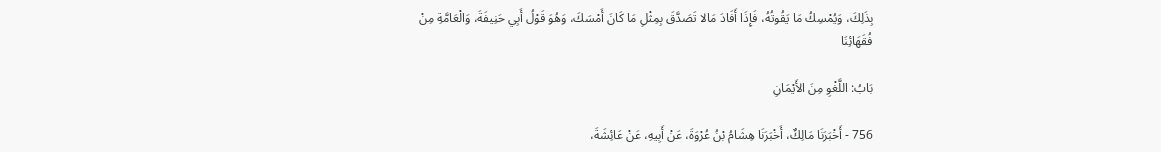بِذَلِكَ، وَيُمْسِكُ مَا يَقُوتُهُ، فَإِذَا أَفَادَ مَالا تَصَدَّقَ بِمِثْلِ مَا كَانَ أَمْسَكَ، وَهُوَ قَوْلُ أَبِي حَنِيفَةَ، وَالْعَامَّةِ مِنْ فُقَهَائِنَا

بَابُ: اللَّغْوِ مِنَ الأَيْمَانِ

756 - أَخْبَرَنَا مَالِكٌ، أَخْبَرَنَا هِشَامُ بْنُ عُرْوَةَ، عَنْ أَبِيهِ، عَنْ عَائِشَةَ،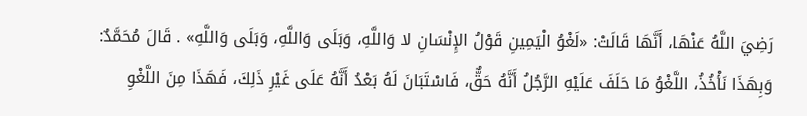رَضِيَ اللَّهُ عَنْهَا، أَنَّهَا قَالَتْ: «لَغْوُ الْيَمِينِ قَوْلُ الإِنْسَانِ لا وَاللَّهِ، وَبَلَى وَاللَّهِ، وَبَلَى وَاللَّهِ» . قَالَ مُحَمَّدٌ: وَبِهَذَا نَأْخُذُ، اللَّغْوُ مَا حَلَفَ عَلَيْهِ الرَّجُلُ أَنَّهُ حَقٌّ، فَاسْتَبَانَ لَهُ بَعْدُ أَنَّهُ عَلَى غَيْرِ ذَلِكَ، فَهَذَا مِنَ اللَّغْوِ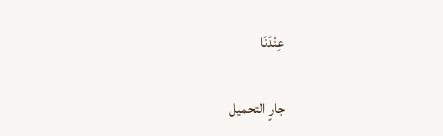عِنْدَنَا

جارٍ التحميل